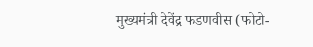मुख्यमंत्री देवेंद्र फडणवीस (फोटो-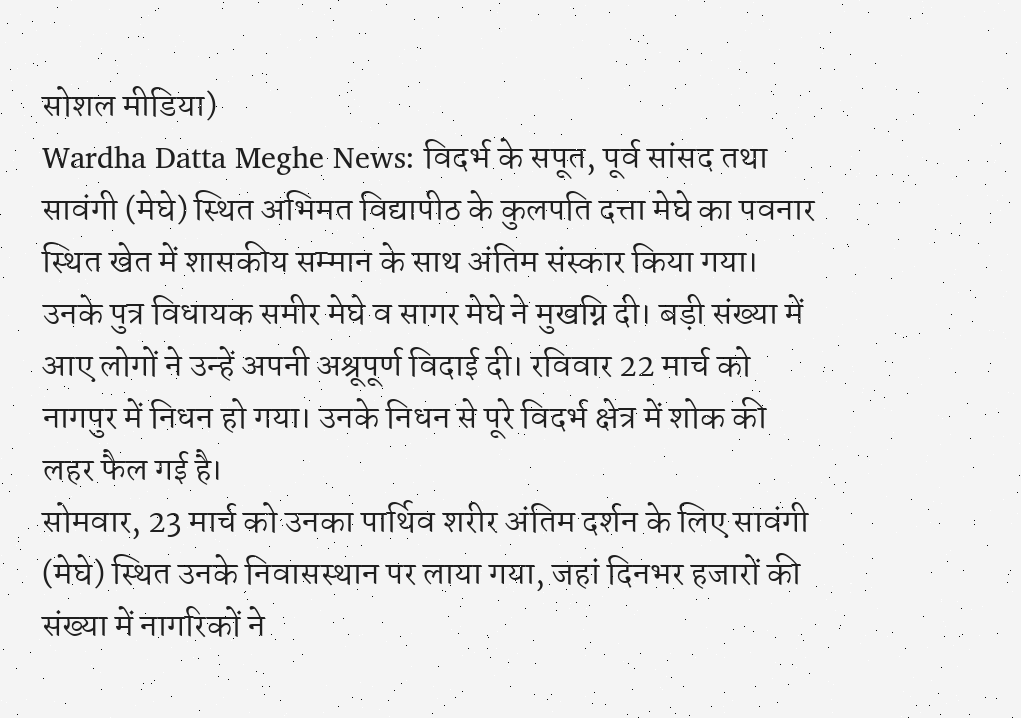सोशल मीडिया)
Wardha Datta Meghe News: विदर्भ के सपूत, पूर्व सांसद तथा सावंगी (मेघे) स्थित अभिमत विद्यापीठ के कुलपति दत्ता मेघे का पवनार स्थित खेत में शासकीय सम्मान के साथ अंतिम संस्कार किया गया। उनके पुत्र विधायक समीर मेघे व सागर मेघे ने मुखग्नि दी। बड़ी संख्या में आए लोगों ने उन्हें अपनी अश्रूपूर्ण विदाई दी। रविवार 22 मार्च को नागपुर में निधन हो गया। उनके निधन से पूरे विदर्भ क्षेत्र में शोक की लहर फैल गई है।
सोमवार, 23 मार्च को उनका पार्थिव शरीर अंतिम दर्शन के लिए सावंगी (मेघे) स्थित उनके निवासस्थान पर लाया गया, जहां दिनभर हजारों की संख्या में नागरिकों ने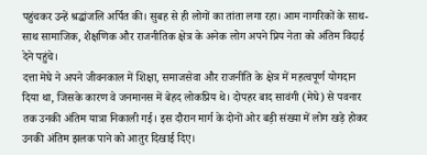पहुंचकर उन्हें श्रद्धांजलि अर्पित की। सुबह से ही लोगों का तांता लगा रहा। आम नागरिकों के साथ-साथ सामाजिक, शैक्षणिक और राजनीतिक क्षेत्र के अनेक लोग अपने प्रिय नेता को अंतिम विदाई देने पहुंचे।
दत्ता मेघे ने अपने जीवनकाल में शिक्षा, समाजसेवा और राजनीति के क्षेत्र में महत्वपूर्ण योगदान दिया था, जिसके कारण वे जनमानस में बेहद लोकप्रिय थे। दोपहर बाद सावंगी (मेघे) से पवनार तक उनकी अंतिम यात्रा निकाली गई। इस दौरान मार्ग के दोनों ओर बड़ी संख्या में लोग खड़े होकर उनकी अंतिम झलक पाने को आतुर दिखाई दिए।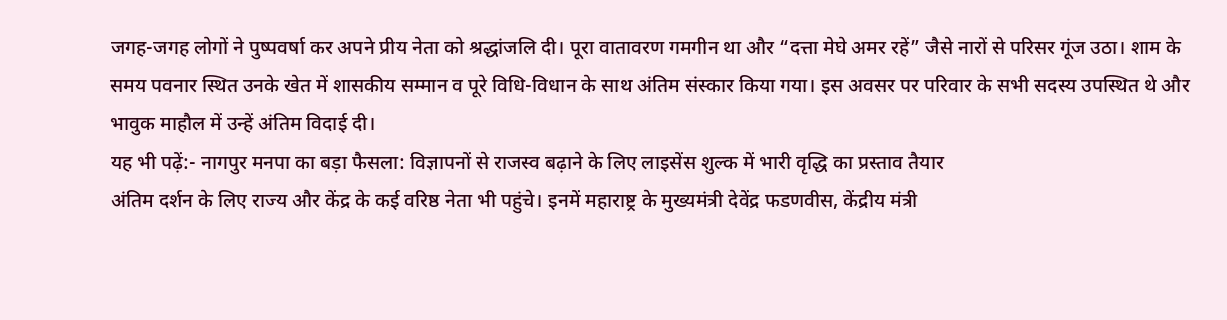जगह-जगह लोगों ने पुष्पवर्षा कर अपने प्रीय नेता को श्रद्धांजलि दी। पूरा वातावरण गमगीन था और “दत्ता मेघे अमर रहें” जैसे नारों से परिसर गूंज उठा। शाम के समय पवनार स्थित उनके खेत में शासकीय सम्मान व पूरे विधि-विधान के साथ अंतिम संस्कार किया गया। इस अवसर पर परिवार के सभी सदस्य उपस्थित थे और भावुक माहौल में उन्हें अंतिम विदाई दी।
यह भी पढ़ें:- नागपुर मनपा का बड़ा फैसला: विज्ञापनों से राजस्व बढ़ाने के लिए लाइसेंस शुल्क में भारी वृद्धि का प्रस्ताव तैयार
अंतिम दर्शन के लिए राज्य और केंद्र के कई वरिष्ठ नेता भी पहुंचे। इनमें महाराष्ट्र के मुख्यमंत्री देवेंद्र फडणवीस, केंद्रीय मंत्री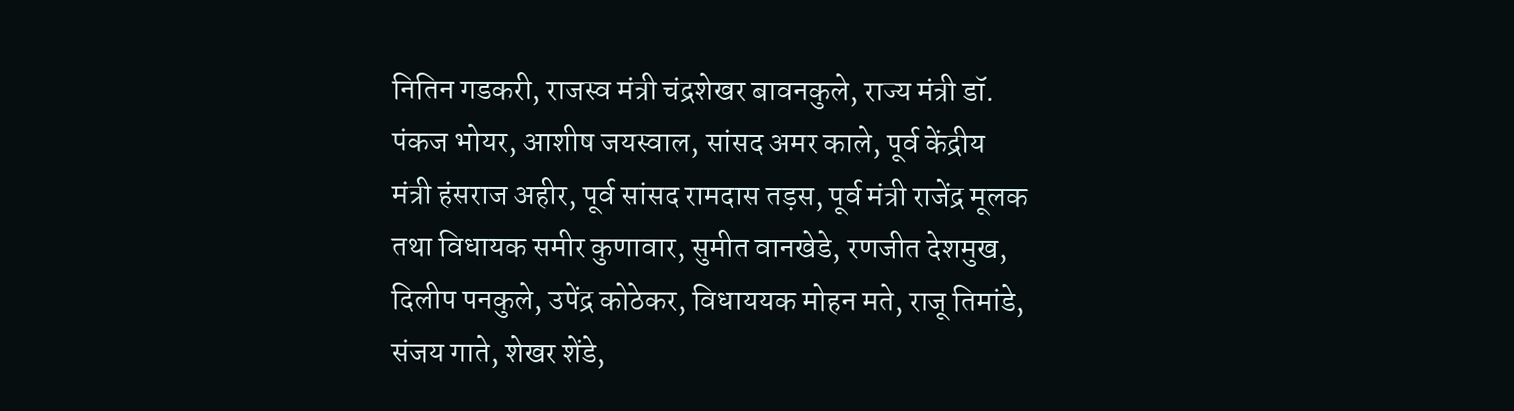नितिन गडकरी, राजस्व मंत्री चंद्रशेखर बावनकुले, राज्य मंत्री डॉ. पंकज भोयर, आशीष जयस्वाल, सांसद अमर काले, पूर्व केंद्रीय मंत्री हंसराज अहीर, पूर्व सांसद रामदास तड़स, पूर्व मंत्री राजेंद्र मूलक तथा विधायक समीर कुणावार, सुमीत वानखेडे, रणजीत देशमुख, दिलीप पनकुले, उपेंद्र कोठेकर, विधाययक मोहन मते, राजू तिमांडे, संजय गाते, शेखर शेंडे,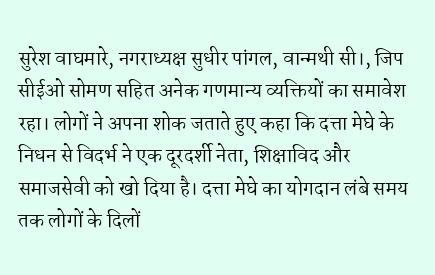सुरेश वाघमारे, नगराध्यक्ष सुधीर पांगल, वान्मथी सी।, जिप सीईओ सोमण सहित अनेक गणमान्य व्यक्तियों का समावेश रहा। लोगों ने अपना शोक जताते हुए कहा कि दत्ता मेघे के निधन से विदर्भ ने एक दूरदर्शी नेता, शिक्षाविद और समाजसेवी को खो दिया है। दत्ता मेघे का योगदान लंबे समय तक लोगों के दिलों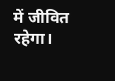में जीवित रहेगा।